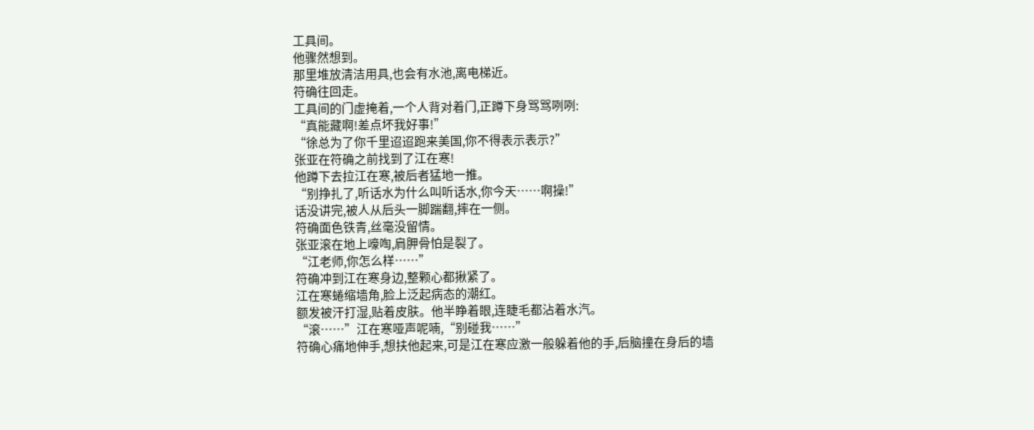工具间。
他骤然想到。
那里堆放清洁用具,也会有水池,离电梯近。
符确往回走。
工具间的门虚掩着,一个人背对着门,正蹲下身骂骂咧咧:
“真能藏啊!差点坏我好事!”
“徐总为了你千里迢迢跑来美国,你不得表示表示?”
张亚在符确之前找到了江在寒!
他蹲下去拉江在寒,被后者猛地一推。
“别挣扎了,听话水为什么叫听话水,你今天……啊操!”
话没讲完,被人从后头一脚踹翻,摔在一侧。
符确面色铁青,丝毫没留情。
张亚滚在地上嚎啕,肩胛骨怕是裂了。
“江老师,你怎么样……”
符确冲到江在寒身边,整颗心都揪紧了。
江在寒蜷缩墙角,脸上泛起病态的潮红。
额发被汗打湿,贴着皮肤。他半睁着眼,连睫毛都沾着水汽。
“滚……”江在寒哑声呢喃,“别碰我……”
符确心痛地伸手,想扶他起来,可是江在寒应激一般躲着他的手,后脑撞在身后的墙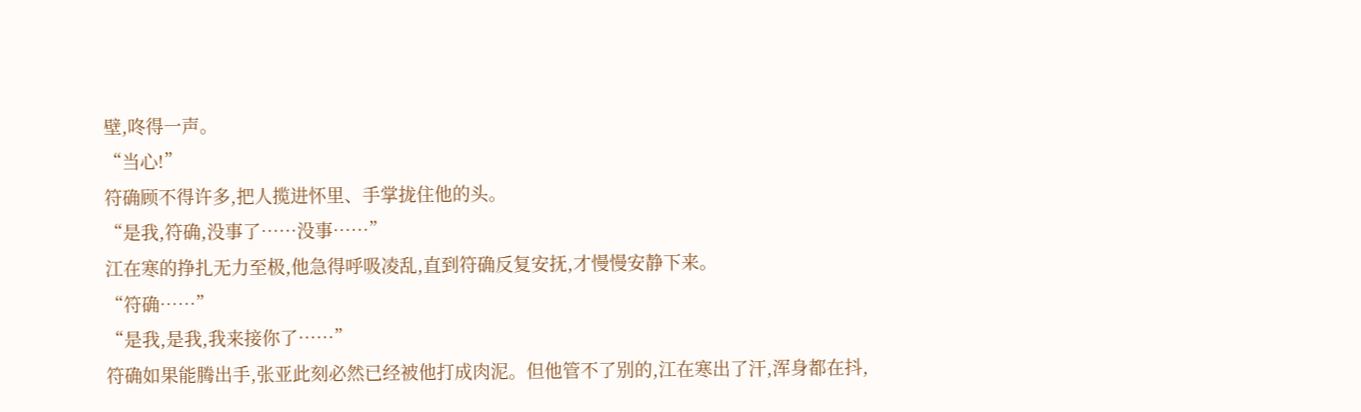壁,咚得一声。
“当心!”
符确顾不得许多,把人揽进怀里、手掌拢住他的头。
“是我,符确,没事了……没事……”
江在寒的挣扎无力至极,他急得呼吸凌乱,直到符确反复安抚,才慢慢安静下来。
“符确……”
“是我,是我,我来接你了……”
符确如果能腾出手,张亚此刻必然已经被他打成肉泥。但他管不了别的,江在寒出了汗,浑身都在抖,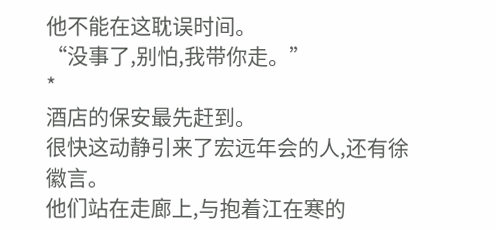他不能在这耽误时间。
“没事了,别怕,我带你走。”
*
酒店的保安最先赶到。
很快这动静引来了宏远年会的人,还有徐徽言。
他们站在走廊上,与抱着江在寒的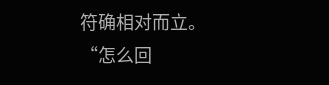符确相对而立。
“怎么回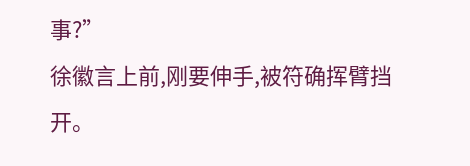事?”
徐徽言上前,刚要伸手,被符确挥臂挡开。